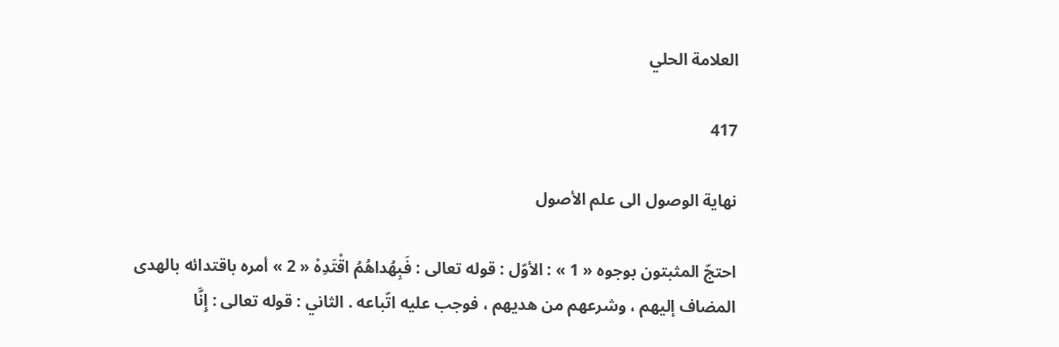العلامة الحلي

417

نهاية الوصول الى علم الأصول

احتجّ المثبتون بوجوه « 1 » : الأوّل : قوله تعالى : فَبِهُداهُمُ اقْتَدِهْ « 2 » أمره باقتدائه بالهدى المضاف إليهم ، وشرعهم من هديهم ، فوجب عليه اتّباعه . الثاني : قوله تعالى : إِنَّا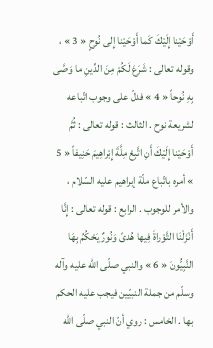أَوْحَيْنا إِلَيْكَ كَما أَوْحَيْنا إِلى نُوحٍ « 3 » ، وقوله تعالى : شَرَعَ لَكُمْ مِنَ الدِّينِ ما وَصَّى بِهِ نُوحاً « 4 » فدلّ على وجوب اتّباعه لشريعة نوح . الثالث : قوله تعالى : ثُمَّ أَوْحَيْنا إِلَيْكَ أَنِ اتَّبِعْ مِلَّةَ إِبْراهِيمَ حَنِيفاً « 5 » أمره باتّباع ملّة إبراهيم عليه السّلام ، والأمر للوجوب . الرابع : قوله تعالى : إِنَّا أَنْزَلْنَا التَّوْراةَ فِيها هُدىً وَنُورٌ يَحْكُمُ بِهَا النَّبِيُّونَ « 6 » والنبي صلّى اللّه عليه وآله وسلّم من جملة النبيّين فيجب عليه الحكم بها . الخامس : روي أنّ النبي صلّى اللّه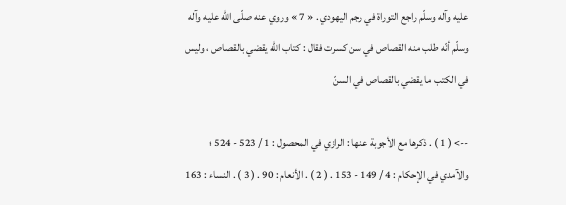عليه وآله وسلّم راجع التوراة في رجم اليهودي . « 7 » وروي عنه صلّى اللّه عليه وآله وسلّم أنّه طلب منه القصاص في سن كسرت فقال : كتاب اللّه يقضي بالقصاص ، وليس في الكتب ما يقضي بالقصاص في السنّ

--> ( 1 ) . ذكرها مع الأجوبة عنها : الرازي في المحصول : 1 / 523 - 524 ؛ والآمدي في الإحكام : 4 / 149 - 153 . ( 2 ) . الأنعام : 90 . ( 3 ) . النساء : 163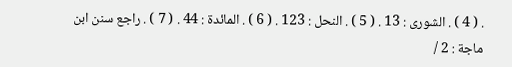. ( 4 ) . الشورى : 13 . ( 5 ) . النحل : 123 . ( 6 ) . المائدة : 44 . ( 7 ) . راجع سنن ابن ماجة : 2 /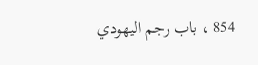854 ، باب رجم اليهودي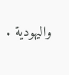واليهودية .